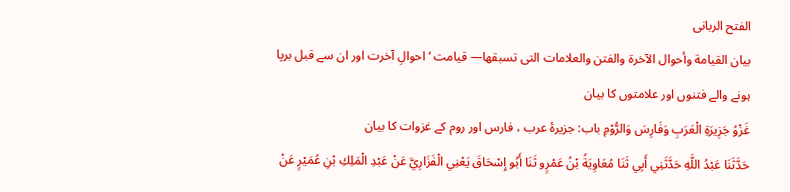الفتح الربانی
بيان القيامة وأحوال الآخرة والفتن والعلامات التى تسبقها— قیامت ‘ احوالِ آخرت اور ان سے قبل برپا ہونے والے فتنوں اور علامتوں کا بیان
غَزْوُ جَزِيرَةِ الْعَرَبِ وَفَارِسَ وَالرُّوْمِ باب: جزیرۂ عرب ، فارس اور روم کے غزوات کا بیان
حَدَّثَنَا عَبْدُ اللَّهِ حَدَّثَنِي أَبِي ثَنَا مُعَاوِيَةُ بْنُ عَمْرٍو ثَنَا أَبُو إِسْحَاقَ يَعْنِي الْفَزَارِيَّ عَنْ عَبْدِ الْمَلِكِ بْنِ عُمَيْرٍ عَنْ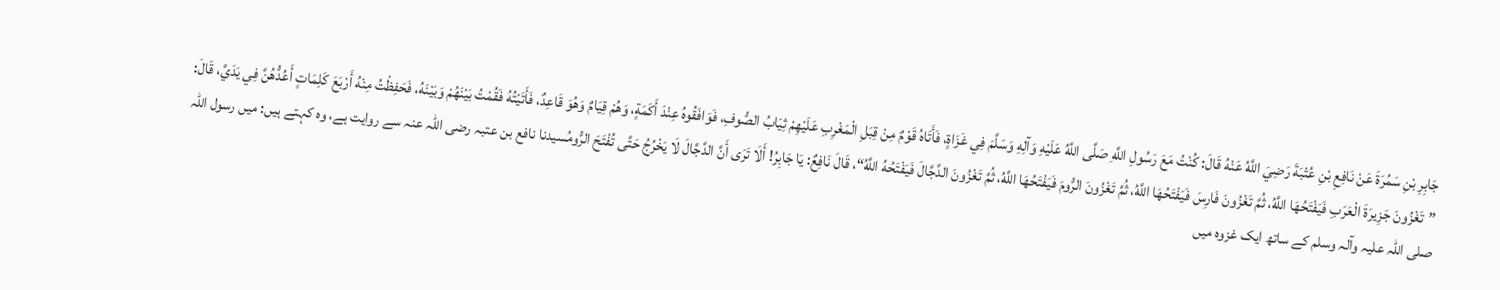جَابِرِ بْنِ سَمُرَةَ عَنْ نَافِعِ بْنِ عُتْبَةَ رَضِيَ اللَّهُ عَنْهُ قَالَ: كُنْتُ مَعَ رَسُولِ اللَّهِ صَلَّى اللَّهُ عَلَيْهِ وَآلِهِ وَسَلَّمَ فِي غَزَاةٍ، فَأَتَاهُ قَوْمٌ مِنْ قِبَلِ الْمَغْرِبِ عَلَيْهِمْ ثِيَابُ الصُّوفِ، فَوَافَقُوهُ عِنْدَ أَكَمَةٍ، وَهُمْ قِيَامٌ وَهُوَ قَاعِدٌ، فَأَتَيْتُهُ فَقُمْتُ بَيْنَهُمْ وَبَيْنَهُ، فَحَفِظْتُ مِنْهُ أَرْبَعَ كَلِمَاتٍ أَعُدُّهُنَّ فِي يَدَيَّ، قَالَ: ”تَغْزُونَ جَزِيرَةَ الْعَرَبِ فَيَفْتَحُهَا اللَّهُ، ثُمَّ تَغْزُونَ فَارِسَ فَيَفْتَحُهَا اللَّهُ، ثُمَّ تَغْزُونَ الرُّومَ فَيَفْتَحُهَا اللَّهُ، ثُمَّ تَغْزُونَ الدَّجَّالَ فَيَفْتَحُهُ اللَّهُ“، قَالَ نَافِعٌ: يَا جَابِرُ! أَلَا تَرَى أَنَّ الدَّجَّالَ لَا يَخْرُجُ حَتَّى تُفْتَحَ الرُّومُسیدنا نافع بن عتبہ رضی اللہ عنہ سے روایت ہے، وہ کہتے ہیں: میں رسول اللہ صلی اللہ علیہ وآلہ وسلم کے ساتھ ایک غزوہ میں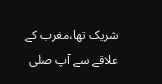شریک تھا،مغرب کے علاقے سے آپ صلی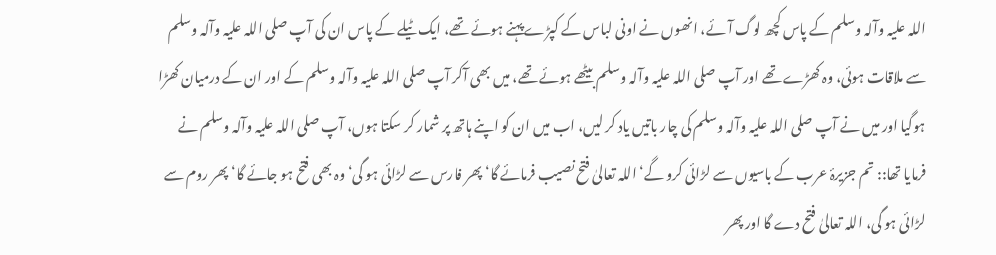اللہ علیہ وآلہ وسلم کے پاس کچھ لوگ آئے، انھوں نے اونی لباس کے کپڑے پہنے ہوئے تھے، ایک ٹیلے کے پاس ان کی آپ صلی اللہ علیہ وآلہ وسلم سے ملاقات ہوئی، وہ کھڑے تھے اور آپ صلی اللہ علیہ وآلہ وسلم بیٹھے ہوئے تھے، میں بھی آکر آپ صلی اللہ علیہ وآلہ وسلم کے اور ان کے درمیان کھڑا ہوگیا اور میں نے آپ صلی اللہ علیہ وآلہ وسلم کی چار باتیں یاد کر لیں، اب میں ان کو اپنے ہاتھ پر شمار کر سکتا ہوں، آپ صلی اللہ علیہ وآلہ وسلم نے فرمایا تھا:: تم جزیرۂ عرب کے باسیوں سے لڑائی کرو گے‘ اللہ تعالیٰ فتح نصیب فرمائے گا‘ پھر فارس سے لڑائی ہو گی‘ وہ بھی فتح ہو جائے گا‘ پھر روم سے لڑائی ہو گی، اللہ تعالیٰ فتح دے گا اور پھر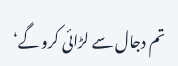تم دجال سے لڑائی کرو گے‘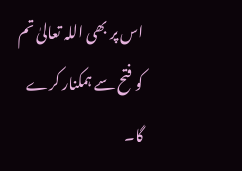اس پر بھی اللہ تعالیٰ تم کو فتح سے ہمکنار کرے گا۔